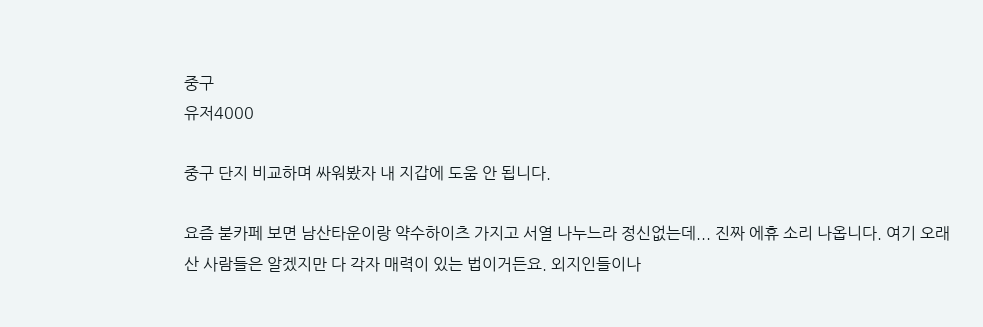중구
유저4000

중구 단지 비교하며 싸워봤자 내 지갑에 도움 안 됩니다.

요즘 붇카페 보면 남산타운이랑 약수하이츠 가지고 서열 나누느라 정신없는데... 진짜 에휴 소리 나옵니다. 여기 오래 산 사람들은 알겠지만 다 각자 매력이 있는 법이거든요. 외지인들이나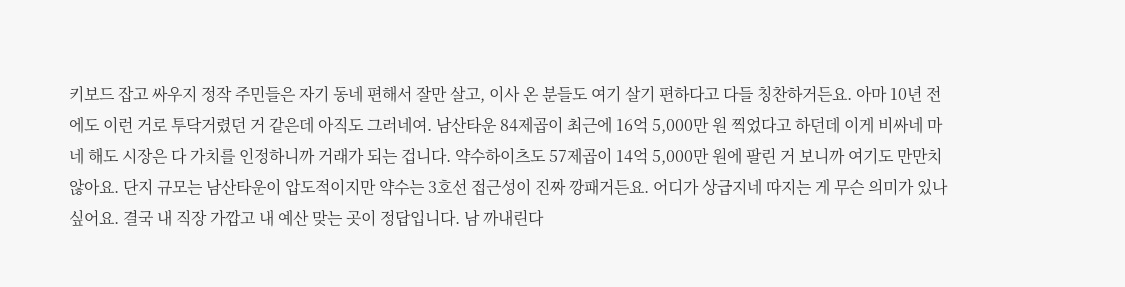키보드 잡고 싸우지 정작 주민들은 자기 동네 편해서 잘만 살고, 이사 온 분들도 여기 살기 편하다고 다들 칭찬하거든요. 아마 10년 전에도 이런 거로 투닥거렸던 거 같은데 아직도 그러네여. 남산타운 84제곱이 최근에 16억 5,000만 원 찍었다고 하던데 이게 비싸네 마네 해도 시장은 다 가치를 인정하니까 거래가 되는 겁니다. 약수하이츠도 57제곱이 14억 5,000만 원에 팔린 거 보니까 여기도 만만치 않아요. 단지 규모는 남산타운이 압도적이지만 약수는 3호선 접근성이 진짜 깡패거든요. 어디가 상급지네 따지는 게 무슨 의미가 있나 싶어요. 결국 내 직장 가깝고 내 예산 맞는 곳이 정답입니다. 남 까내린다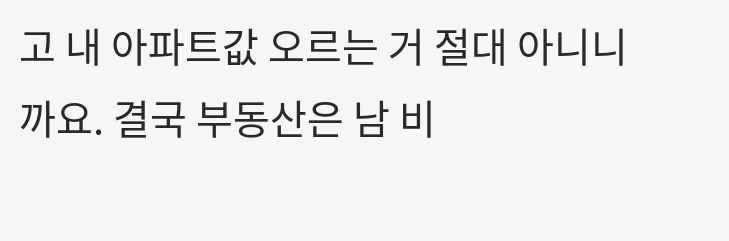고 내 아파트값 오르는 거 절대 아니니까요. 결국 부동산은 남 비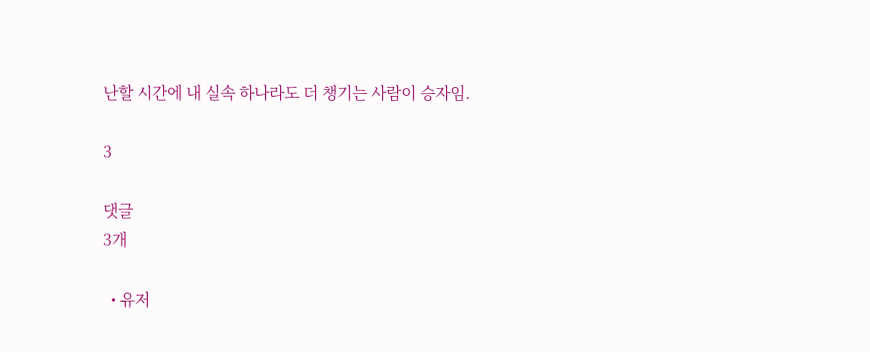난할 시간에 내 실속 하나라도 더 챙기는 사람이 승자임.

3

댓글
3개

  • 유저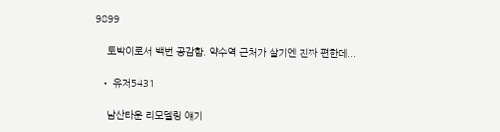9899

    토박이로서 백번 공감함. 약수역 근처가 살기엔 진짜 편한데...

  • 유저5431

    남산타운 리모델링 얘기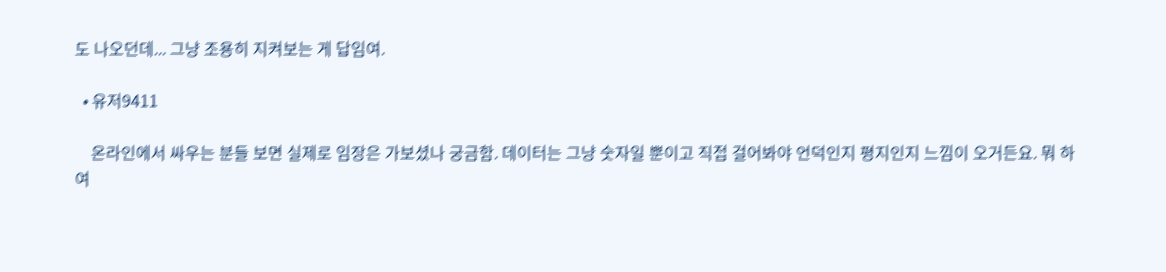도 나오던데... 그냥 조용히 지켜보는 게 답임여.

  • 유저9411

    온라인에서 싸우는 분들 보면 실제로 임장은 가보셨나 궁금함. 데이터는 그냥 숫자일 뿐이고 직접 걸어봐야 언덕인지 평지인지 느낌이 오거든요. 뭐 하여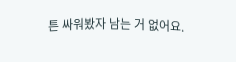튼 싸워봤자 남는 거 없어요.